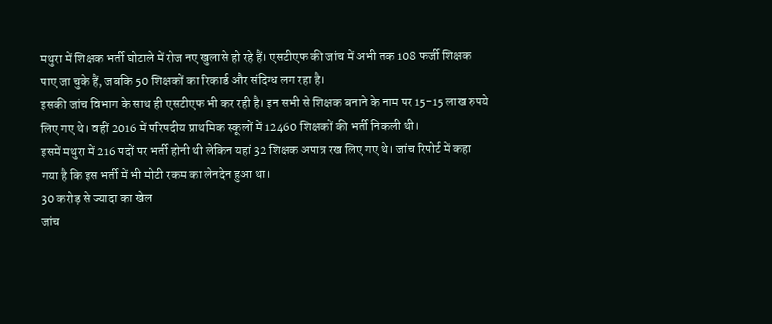मथुरा में शिक्षक भर्ती घोटाले में रोज नए खुलासे हो रहे हैं। एसटीएफ की जांच में अभी तक 108 फर्जी शिक्षक पाए जा चुके हैं, जबकि 50 शिक्षकों का रिकार्ड और संदिग्ध लग रहा है।
इसकी जांच विभाग के साथ ही एसटीएफ भी कर रही है। इन सभी से शिक्षक बनाने के नाम पर 15-15 लाख रुपये लिए गए थे। वहीं 2016 में परिषदीय प्राथमिक स्कूलों में 12460 शिक्षकों की भर्ती निकली थी।
इसमें मथुरा में 216 पदों पर भर्ती होनी थी लेकिन यहां 32 शिक्षक अपात्र रख लिए गए थे। जांच रिपोर्ट में कहा गया है कि इस भर्ती में भी मोटी रकम का लेनदेन हुआ था।
30 करोड़ से ज्यादा का खेल
जांच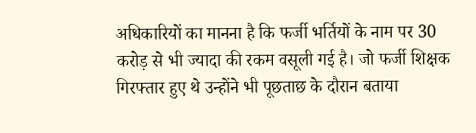अधिकारियों का मानना है कि फर्जी भर्तियों के नाम पर 30 करोड़ से भी ज्यादा की रकम वसूली गई है। जो फर्जी शिक्षक गिरफ्तार हुए थे उन्होंने भी पूछताछ के दौरान बताया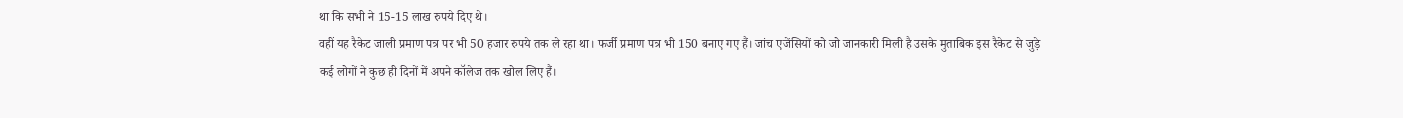था कि सभी ने 15-15 लाख रुपये दिए थे।
वहीं यह रैकेट जाली प्रमाण पत्र पर भी 50 हजार रुपये तक ले रहा था। फर्जी प्रमाण पत्र भी 150 बनाए गए हैं। जांच एजेंसियों को जो जानकारी मिली है उसके मुताबिक इस रैकेट से जुड़े कई लोगों ने कुछ ही दिनों में अपने कॉलेज तक खोल लिए हैं।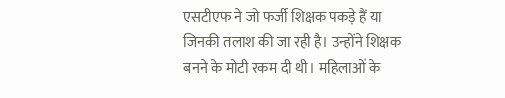एसटीएफ ने जो फर्जी शिक्षक पकड़े हैं या जिनकी तलाश की जा रही है। उन्होंने शिक्षक बनने के मोटी रकम दी थी। महिलाओं के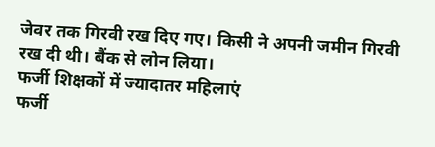जेवर तक गिरवी रख दिए गए। किसी ने अपनी जमीन गिरवी रख दी थी। बैंक से लोन लिया।
फर्जी शिक्षकों में ज्यादातर महिलाएं
फर्जी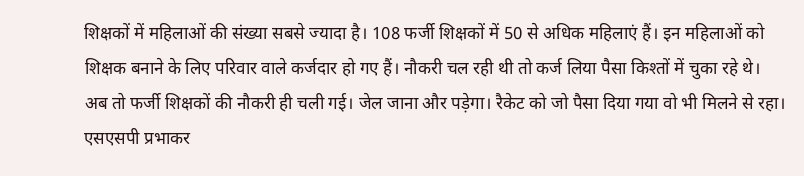शिक्षकों में महिलाओं की संख्या सबसे ज्यादा है। 108 फर्जी शिक्षकों में 50 से अधिक महिलाएं हैं। इन महिलाओं को शिक्षक बनाने के लिए परिवार वाले कर्जदार हो गए हैं। नौकरी चल रही थी तो कर्ज लिया पैसा किश्तों में चुका रहे थे।
अब तो फर्जी शिक्षकों की नौकरी ही चली गई। जेल जाना और पड़ेगा। रैकेट को जो पैसा दिया गया वो भी मिलने से रहा। एसएसपी प्रभाकर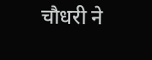चौधरी ने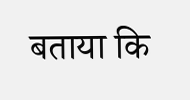बताया कि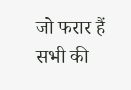जो फरार हैं सभी की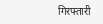गिरफ्तारी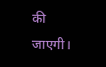की जाएगी।